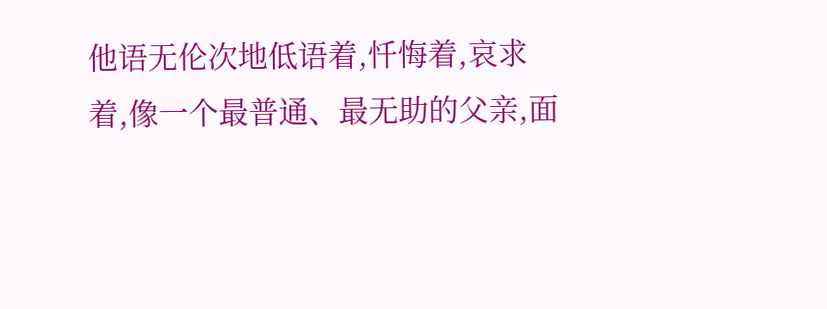他语无伦次地低语着,忏悔着,哀求着,像一个最普通、最无助的父亲,面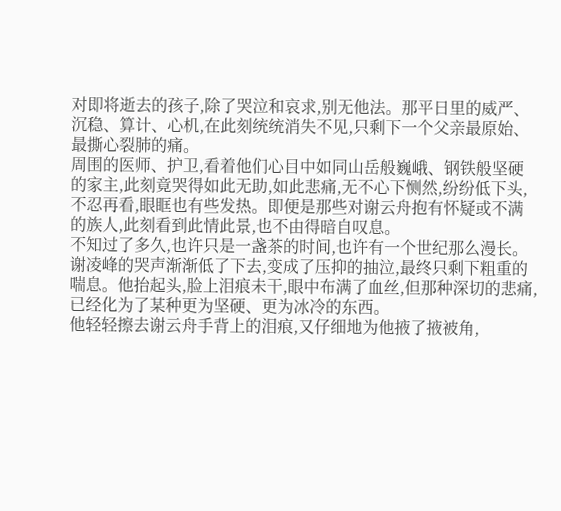对即将逝去的孩子,除了哭泣和哀求,别无他法。那平日里的威严、沉稳、算计、心机,在此刻统统消失不见,只剩下一个父亲最原始、最撕心裂肺的痛。
周围的医师、护卫,看着他们心目中如同山岳般巍峨、钢铁般坚硬的家主,此刻竟哭得如此无助,如此悲痛,无不心下恻然,纷纷低下头,不忍再看,眼眶也有些发热。即便是那些对谢云舟抱有怀疑或不满的族人,此刻看到此情此景,也不由得暗自叹息。
不知过了多久,也许只是一盏茶的时间,也许有一个世纪那么漫长。谢凌峰的哭声渐渐低了下去,变成了压抑的抽泣,最终只剩下粗重的喘息。他抬起头,脸上泪痕未干,眼中布满了血丝,但那种深切的悲痛,已经化为了某种更为坚硬、更为冰冷的东西。
他轻轻擦去谢云舟手背上的泪痕,又仔细地为他掖了掖被角,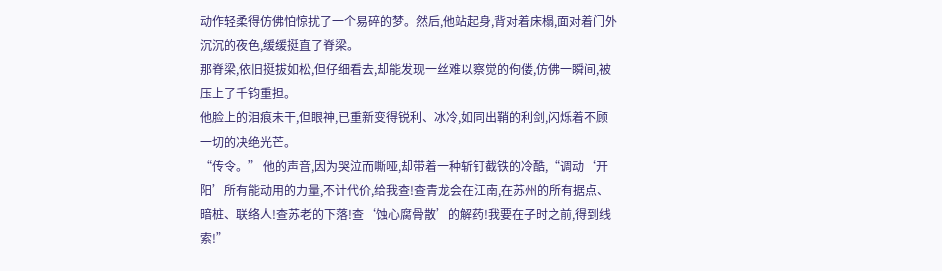动作轻柔得仿佛怕惊扰了一个易碎的梦。然后,他站起身,背对着床榻,面对着门外沉沉的夜色,缓缓挺直了脊梁。
那脊梁,依旧挺拔如松,但仔细看去,却能发现一丝难以察觉的佝偻,仿佛一瞬间,被压上了千钧重担。
他脸上的泪痕未干,但眼神,已重新变得锐利、冰冷,如同出鞘的利剑,闪烁着不顾一切的决绝光芒。
“传令。” 他的声音,因为哭泣而嘶哑,却带着一种斩钉截铁的冷酷,“调动‘开阳’所有能动用的力量,不计代价,给我查!查青龙会在江南,在苏州的所有据点、暗桩、联络人!查苏老的下落!查‘蚀心腐骨散’的解药!我要在子时之前,得到线索!”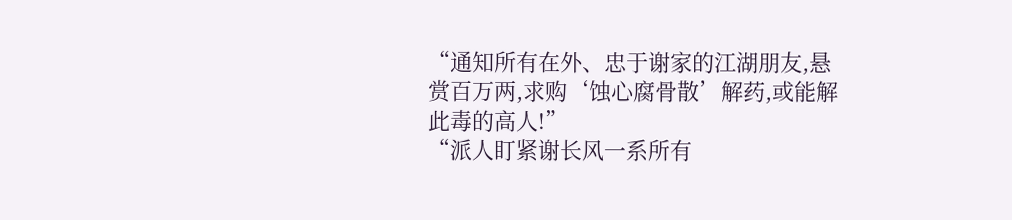“通知所有在外、忠于谢家的江湖朋友,悬赏百万两,求购‘蚀心腐骨散’解药,或能解此毒的高人!”
“派人盯紧谢长风一系所有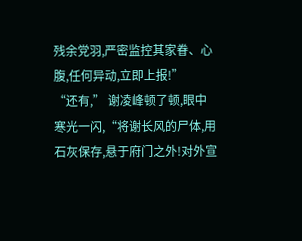残余党羽,严密监控其家眷、心腹,任何异动,立即上报!”
“还有,” 谢凌峰顿了顿,眼中寒光一闪,“将谢长风的尸体,用石灰保存,悬于府门之外!对外宣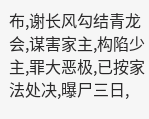布,谢长风勾结青龙会,谋害家主,构陷少主,罪大恶极,已按家法处决,曝尸三日,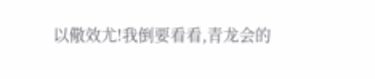以儆效尤!我倒要看看,青龙会的